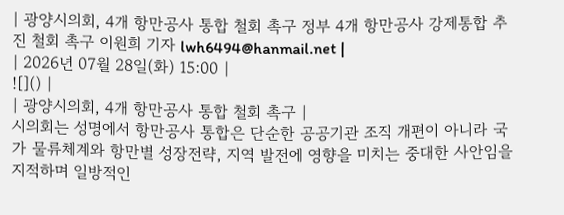| 광양시의회, 4개 항만공사 통합 철회 촉구 정부 4개 항만공사 강제통합 추진 철회 촉구 이원희 기자 lwh6494@hanmail.net |
| 2026년 07월 28일(화) 15:00 |
![]() |
| 광양시의회, 4개 항만공사 통합 철회 촉구 |
시의회는 성명에서 항만공사 통합은 단순한 공공기관 조직 개편이 아니라 국가 물류체계와 항만별 성장전략, 지역 발전에 영향을 미치는 중대한 사안임을 지적하며 일방적인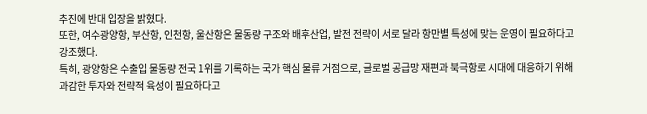추진에 반대 입장을 밝혔다.
또한, 여수광양항, 부산항, 인천항, 울산항은 물동량 구조와 배후산업, 발전 전략이 서로 달라 항만별 특성에 맞는 운영이 필요하다고 강조했다.
특히, 광양항은 수출입 물동량 전국 1위를 기록하는 국가 핵심 물류 거점으로, 글로벌 공급망 재편과 북극항로 시대에 대응하기 위해 과감한 투자와 전략적 육성이 필요하다고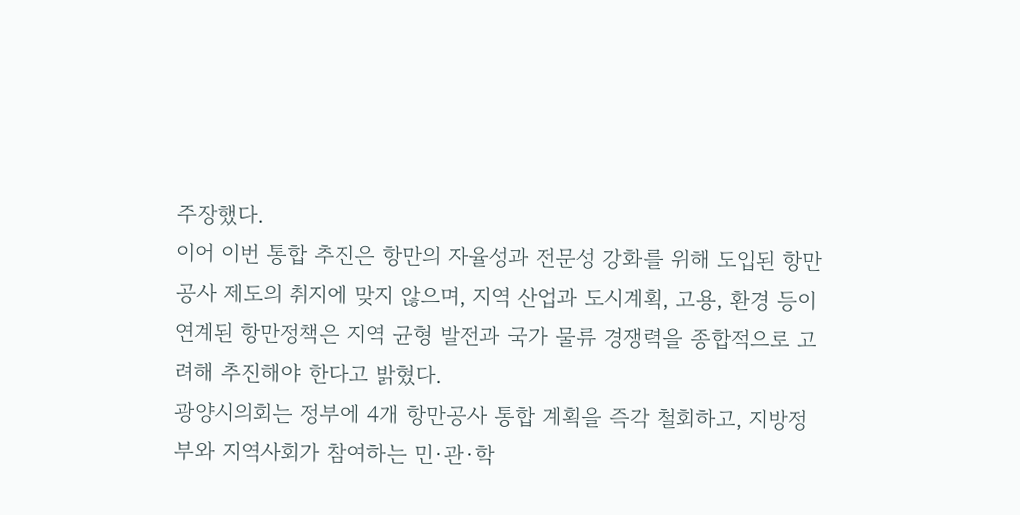주장했다.
이어 이번 통합 추진은 항만의 자율성과 전문성 강화를 위해 도입된 항만공사 제도의 취지에 맞지 않으며, 지역 산업과 도시계획, 고용, 환경 등이 연계된 항만정책은 지역 균형 발전과 국가 물류 경쟁력을 종합적으로 고려해 추진해야 한다고 밝혔다.
광양시의회는 정부에 4개 항만공사 통합 계획을 즉각 철회하고, 지방정부와 지역사회가 참여하는 민·관·학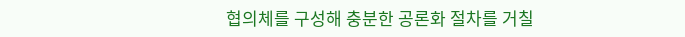협의체를 구성해 충분한 공론화 절차를 거칠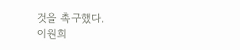것을 촉구했다.
이원희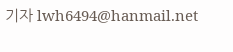기자 lwh6494@hanmail.net